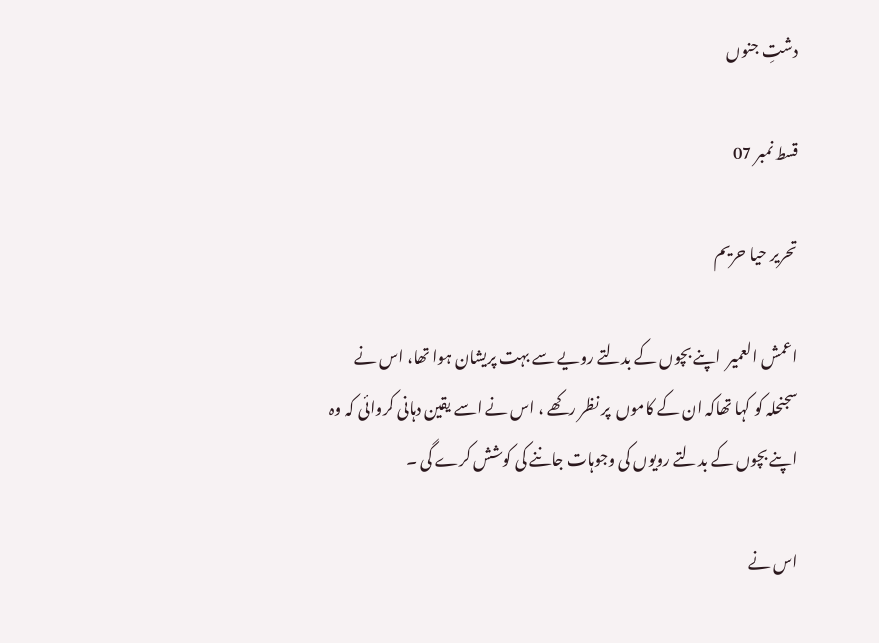دشتِ جنوں

قسط نمبر 07

تحریر حیا حریم

اعمش العمیر  اپنے بچوں کے بدلتے رویے سے بہت پریشان ہوا تھا، اس نے  سجنحلہ کو کہا تھاکہ ان کے کاموں  پر نظر رکھے ، اس نے اسے یقین دہانی کروائی کہ وہ اپنے بچوں کے بدلتے رویوں کی وجوہات جاننے کی کوشش کرے گی ۔

اس نے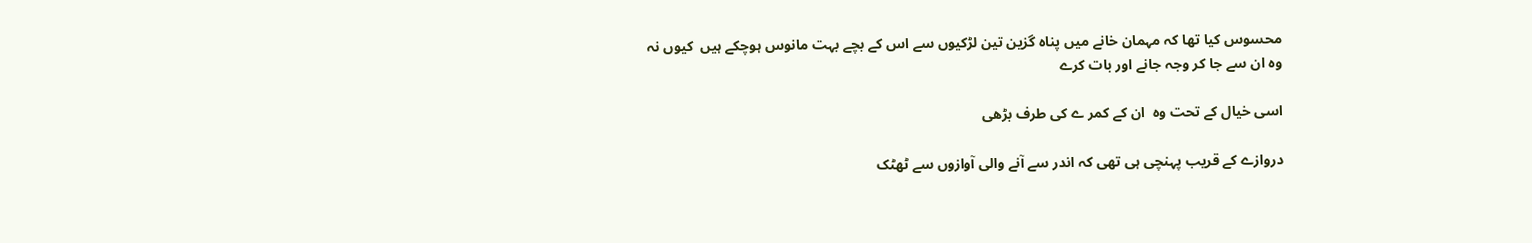محسوس کیا تھا کہ مہمان خانے میں پناہ گزین تین لڑکیوں سے اس کے بچے بہت مانوس ہوچکے ہیں  کیوں نہ وہ ان سے جا کر وجہ جانے اور بات کرے

اسی خیال کے تحت وہ  ان کے کمر ے کی طرف بڑھی

دروازے کے قریب پہنچی ہی تھی کہ اندر سے آنے والی آوازوں سے ٹھٹک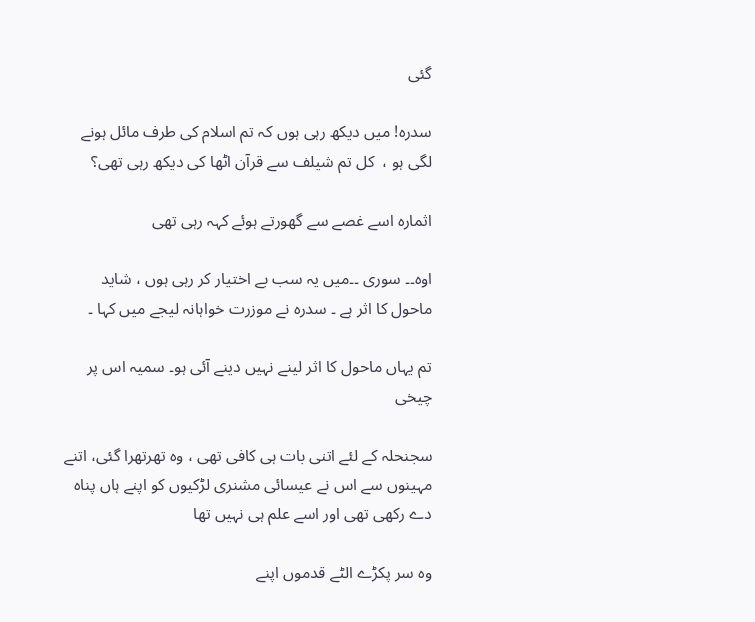گئی

سدرہ! میں دیکھ رہی ہوں کہ تم اسلام کی طرف مائل ہونے لگی ہو ،  کل تم شیلف سے قرآن اٹھا کی دیکھ رہی تھی؟

اثمارہ اسے غصے سے گھورتے ہوئے کہہ رہی تھی

اوہ۔۔ سوری ۔۔میں یہ سب بے اختیار کر رہی ہوں ، شاید  ماحول کا اثر ہے ۔ سدرہ نے موزرت خواہانہ لیجے میں کہا ۔

تم یہاں ماحول کا اثر لینے نہیں دینے آئی ہو۔ سمیہ اس پر چیخی

سجنحلہ کے لئے اتنی بات ہی کافی تھی ، وہ تھرتھرا گئی، اتنے مہینوں سے اس نے عیسائی مشنری لڑکیوں کو اپنے ہاں پناہ دے رکھی تھی اور اسے علم ہی نہیں تھا

وہ سر پکڑے الٹے قدموں اپنے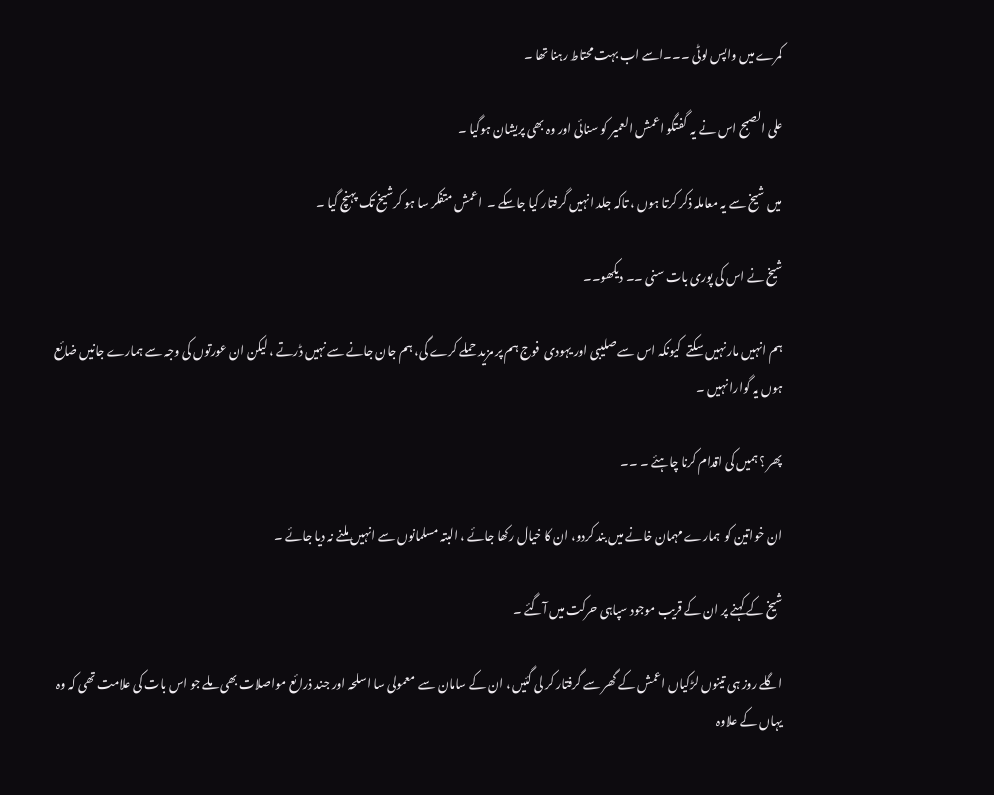کمرے میں واپس لوٹی ۔۔۔اسے اب بہت محتاط رہنا تھا ۔

علی الصبح اس نے یہ  گفتگو اعمش العمیر کو سنائی اور وہ بھی پریشان ہوگیا ۔

میں شیخ سے یہ معاملہ ذکر کرتا ہوں ، تاکہ جلد انہیں گرفتار کیا جاسکے ۔  اعمش متفکر سا ہو کرشیخ تک پہنچ گیا ۔

شیخ نے اس کی پوری بات سنی ۔۔ دیکھو۔۔

ہم انہیں مار نہیں سکتے  کیونکہ اس سے صلیبی اور یہودی  فوج ہم پر مزید حملے کرے گی، ہم جان جانے سے نہیں ڈرتے ، لیکن ان عورتوں کی وجہ سے ہمارے جانیں ضائع ہوں یہ گوارا نہیں ۔

پھر ؟ ہمیں کی اقدام کرنا چاہئے ۔ ۔۔

ان خواتین کو  ہمارے مہمان خانے میں بند کردو، ان کا خیال رکھا جائے ، البتہ مسلمانوں سے انہیں ملنے نہ دیا جائے ۔

شیخ کے کہنے پر ان کے قریب موجود سپاہی حرکت میں آگئے ۔

اگلے روز ہی تینوں لڑکیاں اعمش کے گھر سے گرفتار کر لی گئیں ، ان کے سامان سے  معمولی سا اسلحہ اور جند ذرائع مواصلات بھی ملے جو اس بات کی علامت تھی کہ وہ یہاں کے علاوہ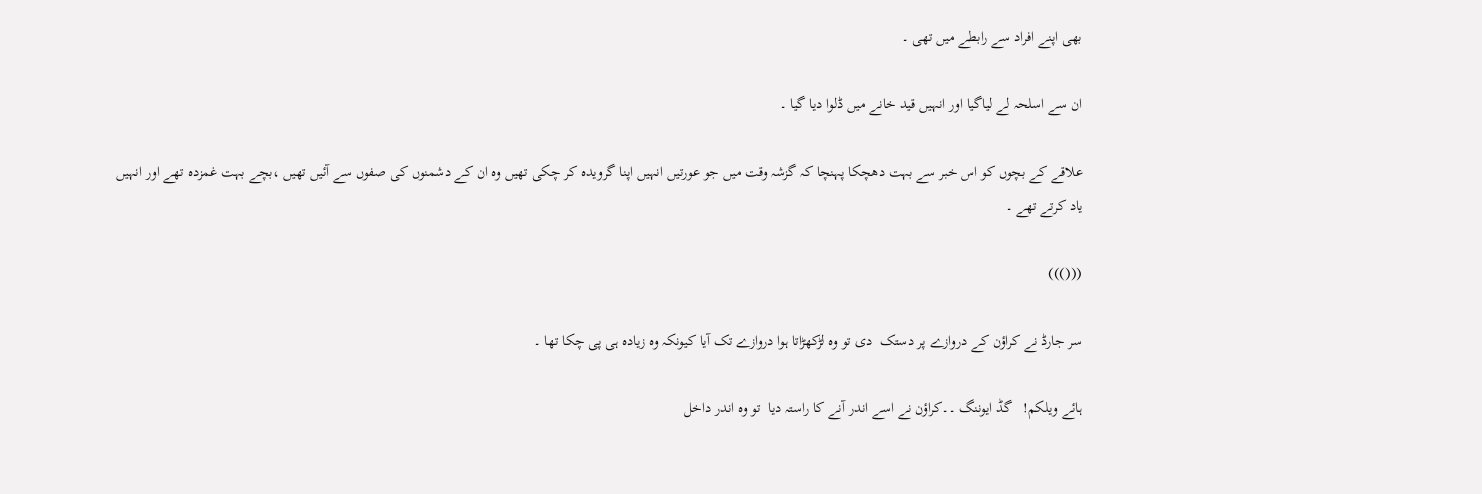بھی اپنے افراد سے رابطے میں تھی ۔

ان سے اسلحہ لے لیاگیا اور انہیں قید خانے میں ڈلوا دیا گیا ۔

علاقے کے بچوں کو اس خبر سے بہت دھچکا پہنچا کہ گزشہ وقت میں جو عورتیں انہیں اپنا گرویدہ کر چکی تھیں وہ ان کے دشمنوں کی صفوں سے آئیں تھیں ،بچے بہت غمزدہ تھے اور انہیں یاد کرتے تھے ۔

((()))

سر جارڈ نے کراؤن کے دروازے پر دستک  دی تو وہ لڑکھڑاتا ہوا دروازے تک آیا کیونکہ وہ زیادہ ہی پی چکا تھا ۔

ہائے ویلکم!   گڈ ایوننگ ۔۔کراؤن نے اسے اندر آنے کا راستہ دیا  تو وہ اندر داخل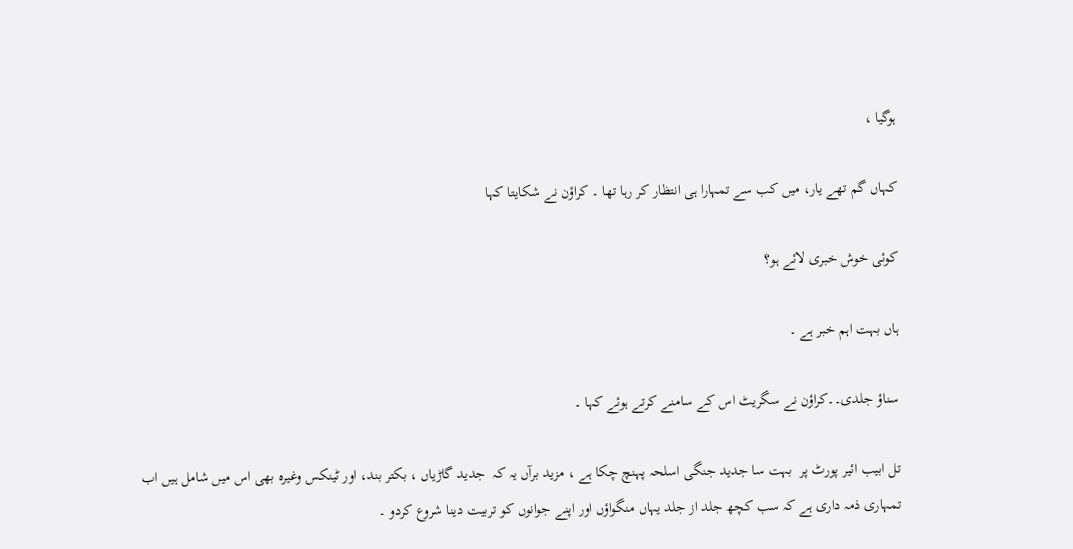ہوگیا ،

کہاں گم تھے یار، میں کب سے تمہارا ہی انتظار کر رہا تھا ۔ کراؤن نے شکایتا کہا

کوئی خوش خبری لائے ہو؟

ہاں بہت اہم خبر ہے ۔

سناؤ جلدی۔۔کراؤن نے سگریٹ اس کے سامنے کرتے ہوئے کہا ۔

تل ابیب ائیر پورٹ پر  بہت سا جدید جنگی اسلحہ پہنچ چکا ہے ، مزید برآں یہ کہ  جدید گاڑیاں ، بکتر بند، اور ٹینکس وغیرہ بھی اس میں شامل ہیں اب تمہاری ذمہ داری ہے کہ سب کچھ جلد از جلد یہاں منگواؤں اور اپنے جوانوں کو تربیت دینا شروع کردو ۔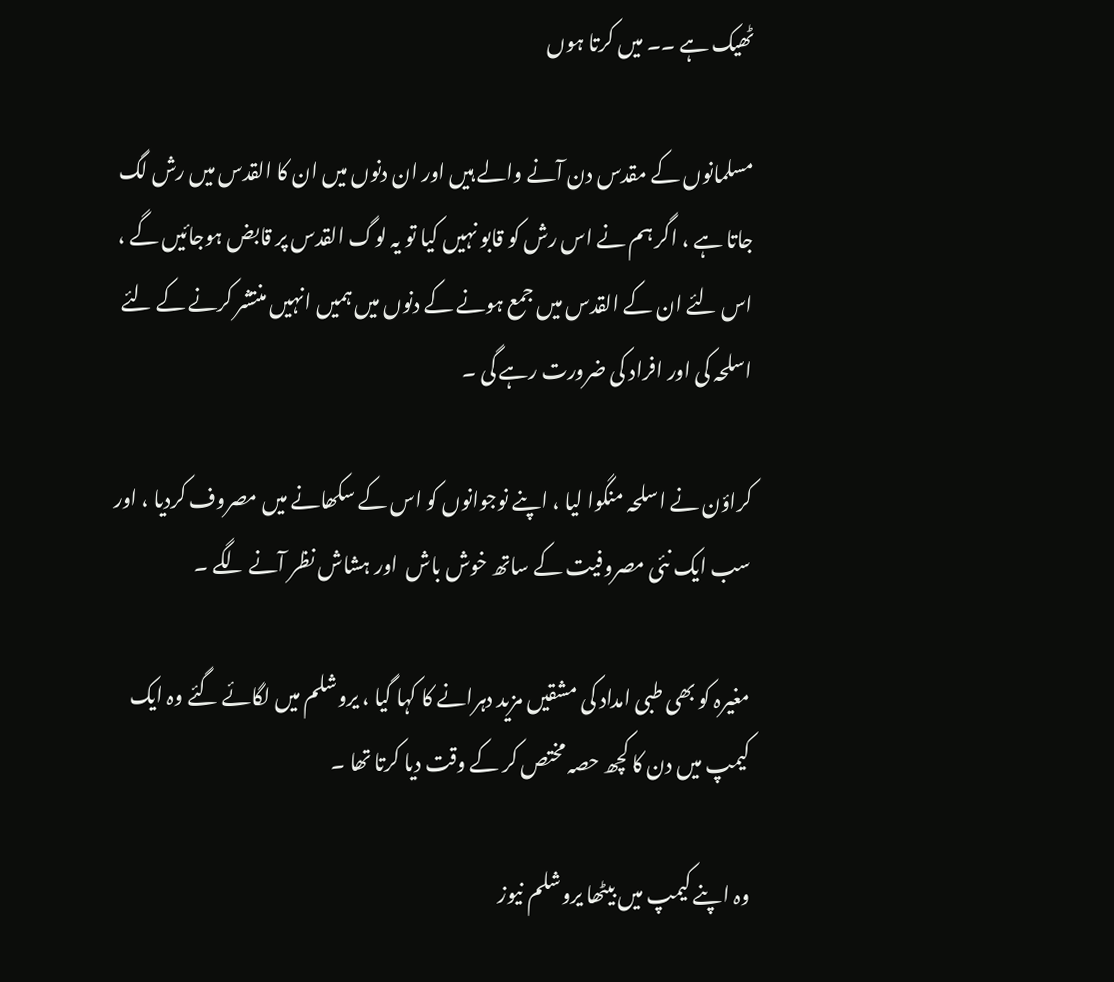ٹھیک ہے ۔۔ میں کرتا ہوں

مسلمانوں کے مقدس دن آنے والے ہیں اور ان دنوں میں ان کا القدس میں رش لگ جاتا ہے ، اگر ہم نے اس رش کو قابو نہیں کیا تو یہ لوگ القدس پر قابض ہوجائیں گے ، اس لئے ان کے القدس میں جمع ہونے کے دنوں میں ہمیں انہیں منتشر کرنے کے لئے اسلحہ کی اور افراد کی ضرورت رہے گی ۔

کراؤن نے اسلحہ منگوا لیا ، اپنے نوجوانوں کو اس کے سکھانے میں مصروف کردیا ، اور سب ایک نئی مصروفیت کے ساتھ خوش باش  اور ہشاش نظر آنے لگے ۔

مغیرہ کو بھی طبی امداد کی مشقیں مزید دہرانے کا کہا گیا ، یروشلم میں لگائے گئے وہ ایک کیمپ میں دن کا کچھ حصہ مختص کر کے وقت دیا کرتا تھا ۔

وہ اپنے کیمپ میں بیٹھا یروشلم نیوز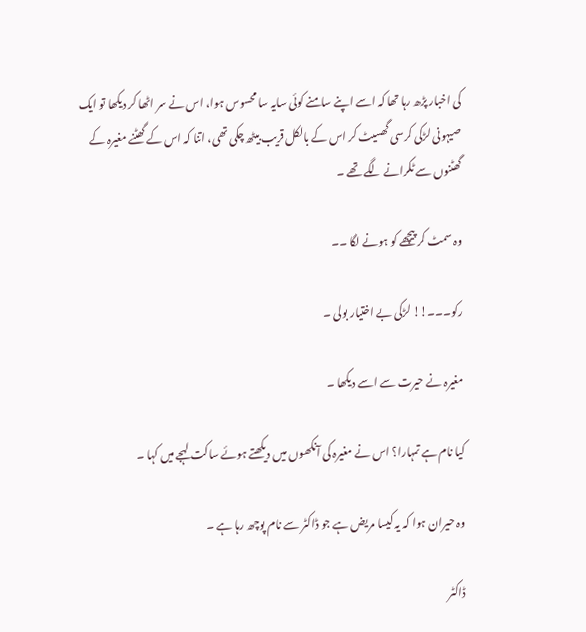کی اخبار پڑھ رہا تھا کہ اسے اپنے سامنے کوئی سایہ سا محسوس ہوا، اس نے سر اٹھا کر دیکھا تو ایک صیہونی لڑکی کرسی گھسیٹ کر اس کے بالکل قریب بیٹھ چکی تھی، اتنا کہ اس کے گھٹنے مغیرہ کے گھٹنوں سے ٹکرانے لگے تھے ۔

وہ سمٹ کر پیچھے کو ہونے لگا ۔۔

رکو۔۔۔!! لڑکی بے اختیار بولی ۔

مغیرہ نے حیرت سے اسے دیکھا ۔

کیا نام ہے تمہارا؟ اس نے مغیرہ کی آنکھوں میں دیکھتے ہوئے ساکت لہجے میں کہا ۔

وہ حیران ہوا کہ یہ کیسا مریض ہے جو ڈاکٹر سے نام پوچھ رہا ہے ۔

ڈاکٹر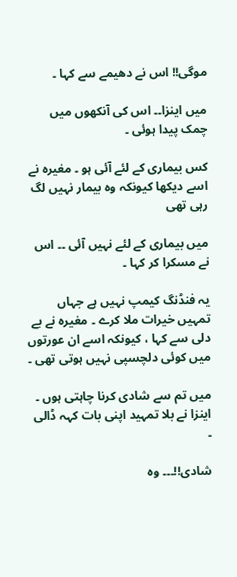موگی!! اس نے دھیمے سے کہا ۔

میں اینزا۔۔ اس کی آنکھوں میں چمک پیدا ہوئی ۔

کس بیماری کے لئے آئی ہو ۔ مغیرہ نے اسے دیکھا کیونکہ وہ بیمار نہیں لگ رہی تھی

میں بیماری کے لئے نہیں آئی ۔۔ اس نے مسکرا کر کہا ۔

یہ فنڈنگ کیمپ نہیں ہے جہاں تمہیں خیرات ملا کرے ۔ مغیرہ نے بے دلی سے کہا ، کیونکہ اسے ان عورتوں میں کوئی دلچسپی نہیں ہوتی تھی ۔

میں تم سے شادی کرنا چاہتی ہوں ۔ اینزا نے بلا تمہید اپنی بات کہہ ڈالی ۔

شادی!!۔۔۔ وہ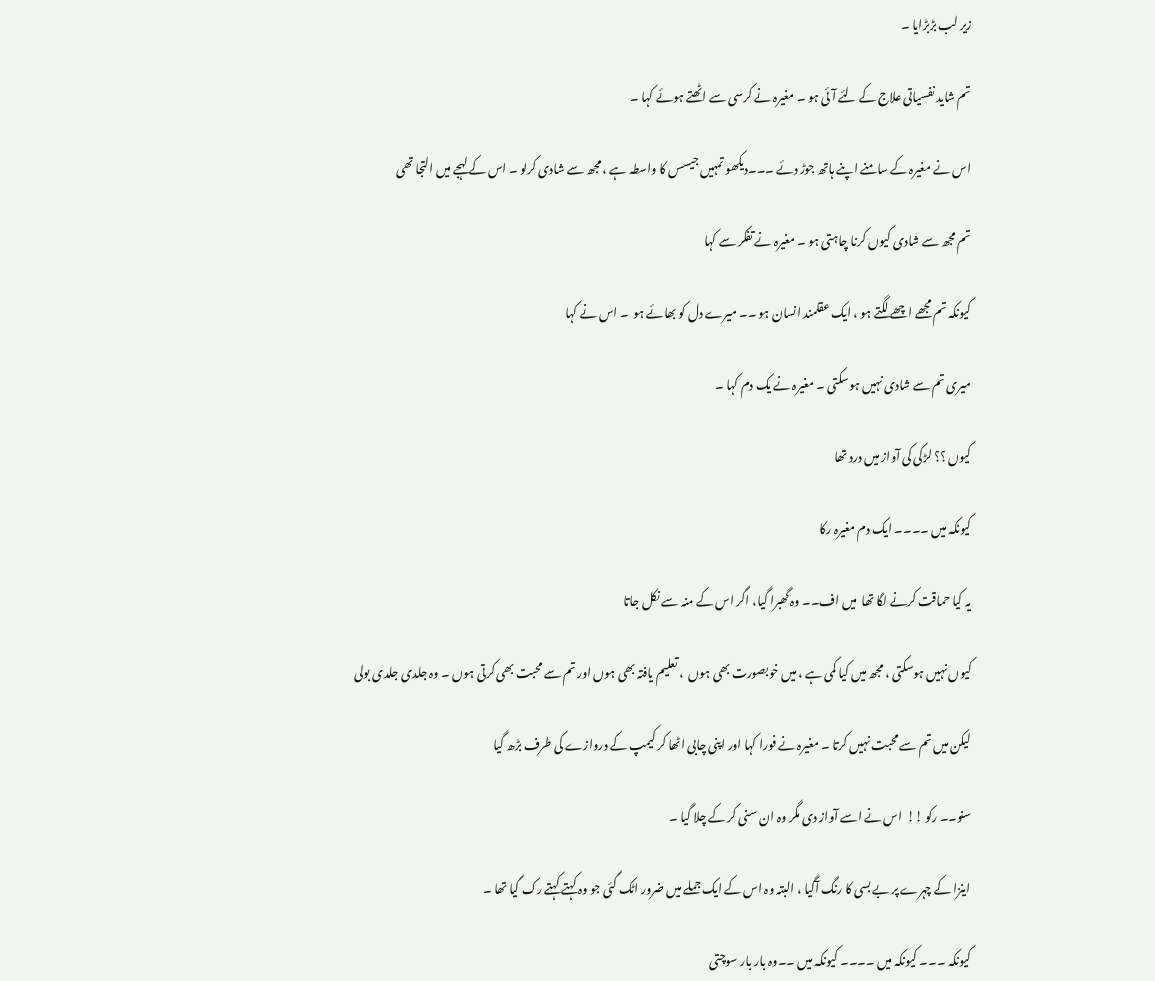زیر لب بڑبڑایا ۔

تم شاید نفسیاتی علاج کے لئے آئی ہو ۔ مغیرہ نے کرسی سے اٹھتے ہوئے کہا ۔

اس نے مغیرہ کے سامنے اپنے ہاتھ جوڑ دئے ۔۔۔دیکھو تمہیں جیسس کا واسطہ ہے ، مجھ سے شادی کرلو ۔ اس کے لہجے میں التجا تھی

تم مجھ سے شادی کیوں کرنا چاہتی ہو ۔ مغیرہ نے تفکر سے کہا

کیونکہ تم مجھے اچھے لگتے ہو ، ایک عقلمند انسان ہو ۔۔ میرے دل کو بھائے ہو  ۔ اس نے کہا

میری تم سے شادی نہیں ہوسکتی ۔ مغیرہ نے یک دم کہا ۔

کیوں ؟؟ لڑکی کی آواز میں درد تھا

کیونکہ میں ۔۔۔۔ ایک دم مغیرہ رکا

یہ کیا حماقت کرنے لگا تھا  میں اف۔۔ وہ گھبرا گیا، اگر اس کے منہ سے نکل جاتا

کیوں نہیں ہوسکتی ، مجھ میں کیا کمی ہے ، میں خوبصورت بھی ہوں  ، تعلیم یافتہ بھی ہوں اور تم سے محبت بھی کرتی ہوں ۔ وہ جلدی جلدی بولی

لیکن میں تم سے محبت نہیں کرتا ۔ مغیرہ نے فورا کہا اور اپنی چابی اٹھا کر کیمپ کے دروازے کی طرف بڑھ گیا

سنو۔۔ رکو !!  اس نے اسے آواز دی مگر وہ ان سنی کر کے چلا گیا ۔

اینزا کے چہرے پر بے بسی کا رنگ آگیا ، البتہ وہ اس کے ایک جملے میں ضرور اٹک گئی جو وہ کہتے کہتے رک گیا تھا ۔

کیونکہ ۔۔۔ کیونکہ میں ۔۔۔۔ کیونکہ میں ۔۔وہ بار بار سوچتی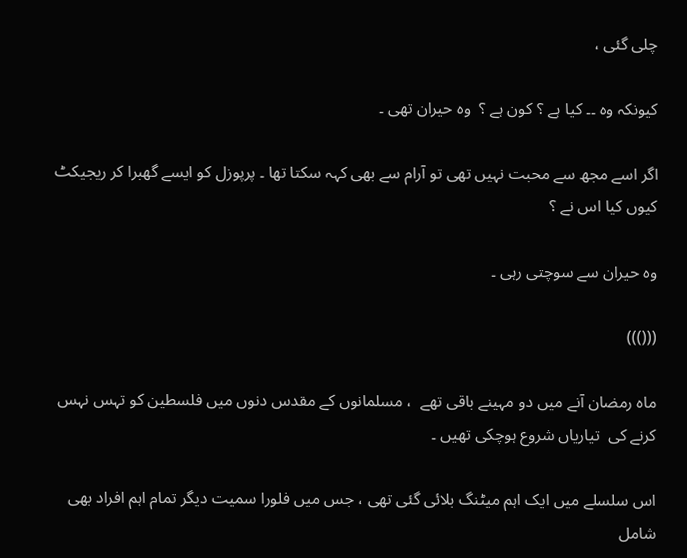چلی گئی ،

کیونکہ وہ ۔۔ کیا ہے ؟ کون ہے ؟  وہ حیران تھی ۔

اگر اسے مجھ سے محبت نہیں تھی تو آرام سے بھی کہہ سکتا تھا ۔ پرپوزل کو ایسے گھبرا کر ریجیکٹ کیوں کیا اس نے ؟

وہ حیران سے سوچتی رہی ۔

((()))

ماہ رمضان آنے میں دو مہینے باقی تھے  ، مسلمانوں کے مقدس دنوں میں فلسطین کو تہس نہس کرنے کی  تیاریاں شروع ہوچکی تھیں ۔

اس سلسلے میں ایک اہم میٹنگ بلائی گئی تھی ، جس میں فلورا سمیت دیگر تمام اہم افراد بھی شامل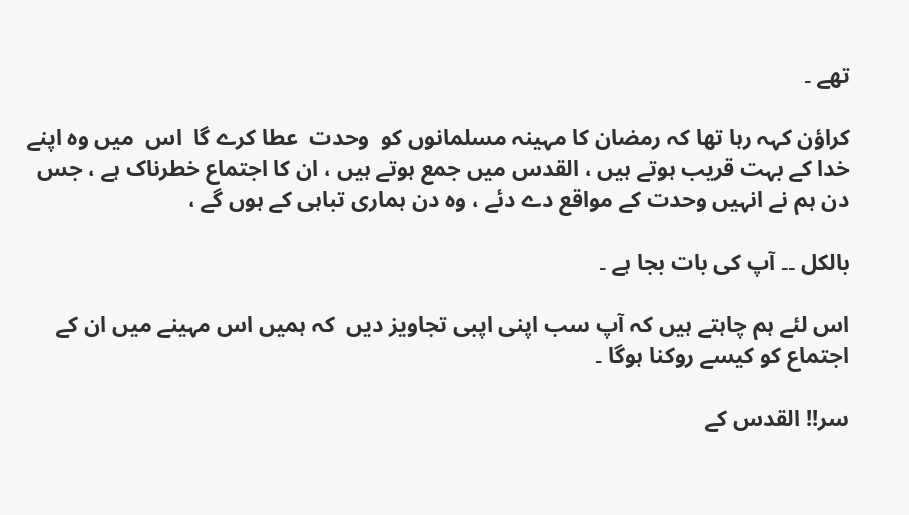تھے ۔

کراؤن کہہ رہا تھا کہ رمضان کا مہینہ مسلمانوں کو  وحدت  عطا کرے گا  اس  میں وہ اپنے خدا کے بہت قریب ہوتے ہیں ، القدس میں جمع ہوتے ہیں ، ان کا اجتماع خطرناک ہے ، جس دن ہم نے انہیں وحدت کے مواقع دے دئے ، وہ دن ہماری تباہی کے ہوں گے ،

بالکل ۔۔ آپ کی بات بجا ہے ۔

اس لئے ہم چاہتے ہیں کہ آپ سب اپنی اپبی تجاویز دیں  کہ ہمیں اس مہینے میں ان کے اجتماع کو کیسے روکنا ہوگا ۔

سر!! القدس کے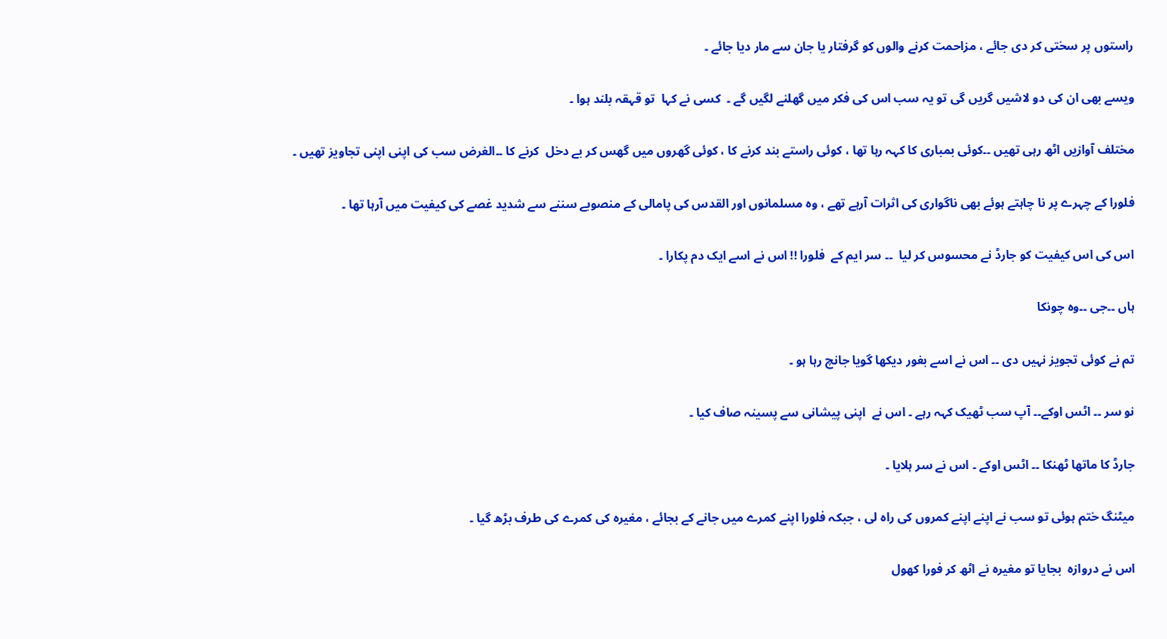راستوں پر سختی کر دی جائے ، مزاحمت کرنے والوں کو گرفتار یا جان سے مار دیا جائے ۔

ویسے بھی ان کی دو لاشیں گریں گی تو یہ سب اس کی فکر میں گھلنے لگیں گے ۔  کسی نے کہا  تو قہقہ بلند ہوا ۔

مختلف آوازیں اٹھ رہی تھیں ۔۔کوئی بمباری کا کہہ رہا تھا ، کوئی راستے بند کرنے کا ، کوئی گھروں میں گھس کر بے دخل  کرنے کا ۔۔الغرض سب کی اپنی اپنی تجاویز تھیں ۔

فلورا کے چہرے پر نا چاہتے ہوئے بھی ناگواری کی اثرات آرہے تھے ، وہ مسلمانوں اور القدس کی پامالی کے منصوبے سننے سے شدید غصے کی کیفیت میں آرہا تھا ۔

اس کی اس کیفیت کو جارڈ نے محسوس کر لیا  ۔۔ سر ایم کے  فلورا !! اس نے اسے ایک دم پکارا ۔

ہاں ۔۔جی ۔۔وہ چونکا

تم نے کوئی تجویز نہیں دی ۔۔ اس نے اسے بغور دیکھا گویا جانچ رہا ہو ۔

نو سر ۔۔ اٹس اوکے۔۔ آپ سب ٹھیک کہہ رہے ۔ اس نے  اپنی پیشانی سے پسینہ صاف کیا ۔

جارڈ کا ماتھا ٹھنکا ۔۔ اٹس اوکے ۔ اس نے سر ہلایا ۔

میٹنگ ختم ہوئی تو سب نے اپنے اپنے کمروں کی راہ لی ، جبکہ فلورا اپنے کمرے میں جانے کے بجائے ، مغیرہ کی کمرے کی طرف بڑھ گیا ۔

اس نے دروازہ  بجایا تو مغیرہ نے اٹھ کر فورا کھول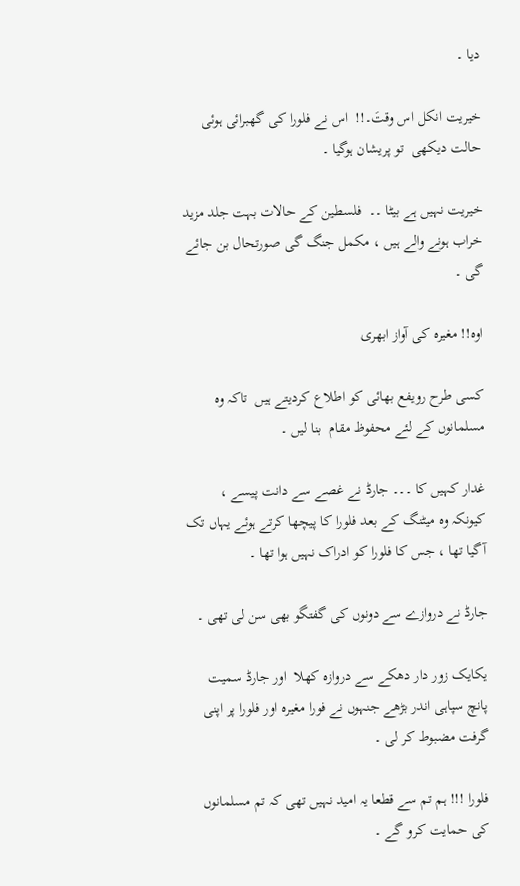دیا ۔

خیریت انکل اس وقتَ۔!!  اس نے فلورا کی گھبرائی ہوئی حالت دیکھی  تو پریشان ہوگیا ۔

خیریت نہیں ہے بیٹا ۔۔  فلسطین کے حالات بہت جلد مزید خراب ہونے والے ہیں ، مکمل جنگ گی صورتحال بن جائے گی ۔

اوہ!! مغیرہ کی آواز ابھری

کسی طرح رویفع بھائی کو اطلاع کردیتے ہیں  تاکہ وہ مسلمانوں کے لئے محفوظ مقام  بنا لیں ۔

غدار کہیں کا ۔۔۔ جارڈ نے غصے سے دانت پیسے ، کیونکہ وہ میٹنگ کے بعد فلورا کا پیچھا کرتے ہوئے یہاں تک آگیا تھا ، جس کا فلورا کو ادراک نہیں ہوا تھا ۔

جارڈ نے دروازے سے دونوں کی گفتگو بھی سن لی تھی ۔

یکایک زور دار دھکے سے دروازہ کھلا  اور جارڈ سمیت پانچ سپاہی اندر بڑھے جنہوں نے فورا مغیرہ اور فلورا پر اپنی گرفت مضبوط کر لی ۔

فلورا !!! ہم تم سے قطعا یہ امید نہیں تھی کہ تم مسلمانوں کی حمایت کرو گے ۔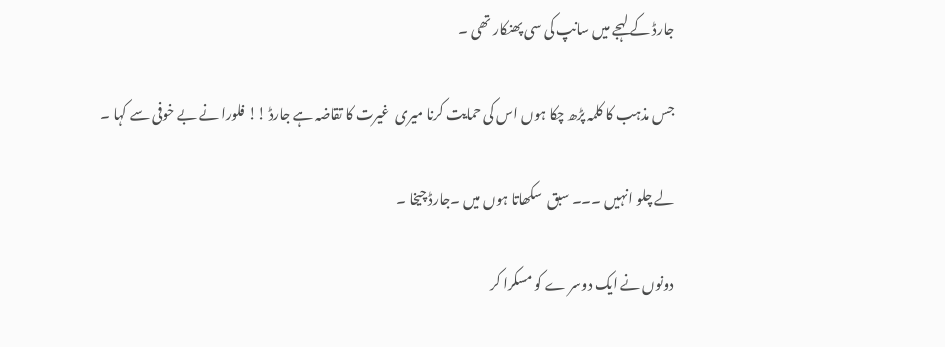جارڈ کے لہجے میں سانپ کی سی پھنکار تھی ۔

جس مذہب کا کلمہ پڑھ چکا ہوں اس کی حمایت کرنا میری  غیرت کا تقاضہ ہے جارڈ !! فلورا نے بے خوفی سے کہا ۔

لے چلو انہیں ۔۔۔ سبق  سکھاتا ہوں میں ۔جارڈ چیخا ۔

دونوں نے ایک دوسر ے کو مسکرا کر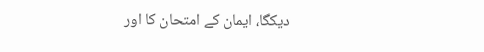دیکگا، ایمان کے امتحان کا اور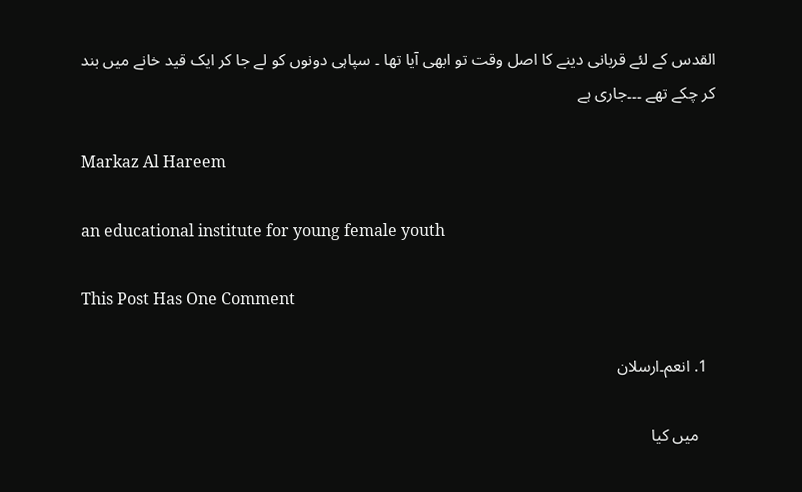القدس کے لئے قربانی دینے کا اصل وقت تو ابھی آیا تھا ۔ سپاہی دونوں کو لے جا کر ایک قید خانے میں بند کر چکے تھے ۔۔۔جاری ہے

Markaz Al Hareem

an educational institute for young female youth

This Post Has One Comment

  1. انعم۔ارسلان

    میں کیا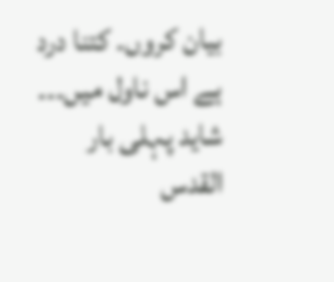بیان کروں۔ کتنا درد ہے اس ناول میں۔۔۔ شاید پہلی بار القدس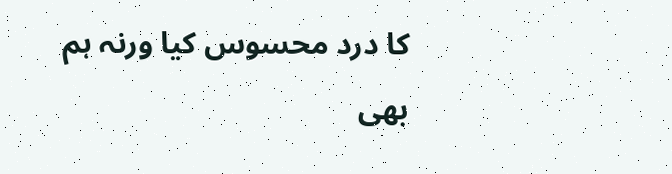کا درد محسوس کیا ورنہ ہم بھی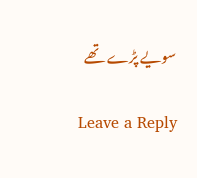سویے پڑے تھے

Leave a Reply